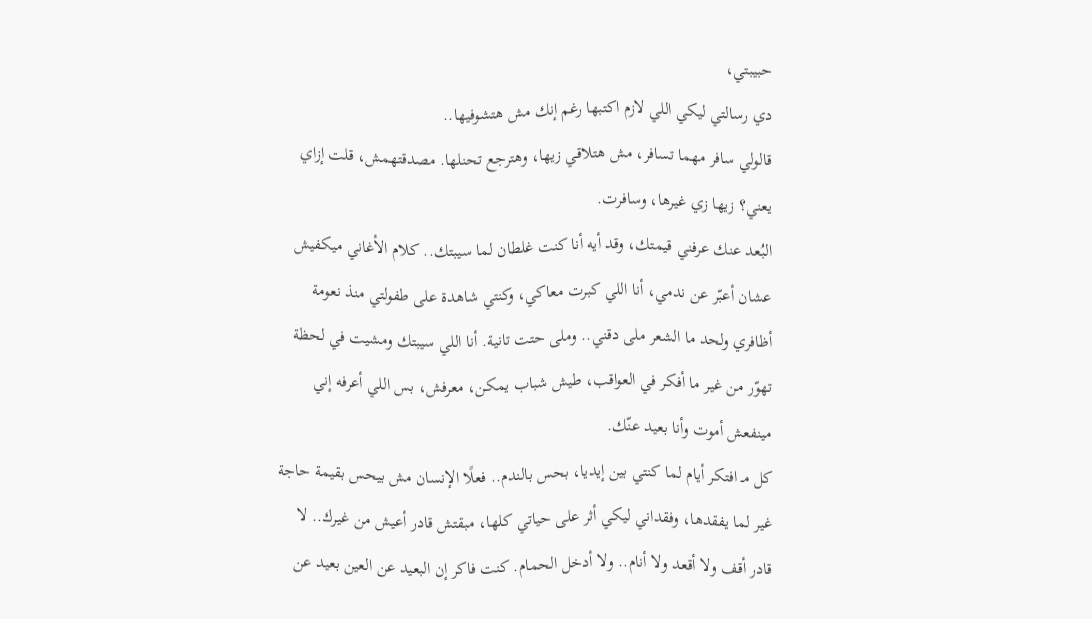حبيبتي،
دي رسالتي ليكي اللي لازم اكتبها رغم إنك مش هتشوفيها..
قالولي سافر مهما تسافر، مش هتلاقي زيها، وهترجع تحنلها. مصدقتهمش، قلت إزاي يعني؟ زيها زي غيرها، وسافرت.
البُعد عنك عرفني قيمتك، وقد أيه أنا كنت غلطان لما سيبتك.. كلام الأغاني ميكفيش عشان أعبّر عن ندمي، أنا اللي كبرت معاكي، وكنتي شاهدة على طفولتي منذ نعومة أظافري ولحد ما الشعر ملى دقني.. وملى حتت تانية. أنا اللي سيبتك ومشيت في لحظة تهوّر من غير ما أفكر في العواقب، طيش شباب يمكن، معرفش، بس اللي أعرفه إني مينفعش أموت وأنا بعيد عنّك.
كل مـ افتكر أيام لما كنتي بين إيديا، بحس بالندم.. فعلًا الإنسان مش بيحس بقيمة حاجة غير لما يفقدها، وفقداني ليكي أثر على حياتي كلها، مبقتش قادر أعيش من غيرك.. لا قادر أقف ولا أقعد ولا أنام.. ولا أدخل الحمام. كنت فاكر إن البعيد عن العين بعيد عن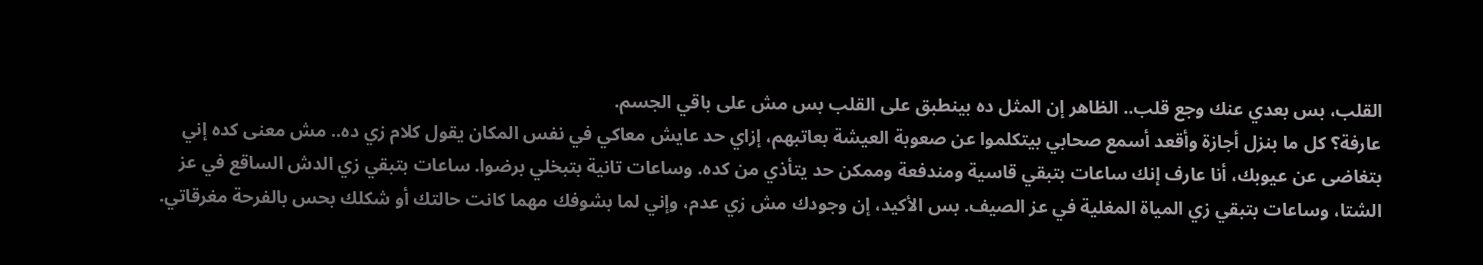القلب، بس بعدي عنك وجع قلب.. الظاهر إن المثل ده بينطبق على القلب بس مش على باقي الجسم.
عارفة؟ كل ما بنزل أجازة وأقعد أسمع صحابي بيتكلموا عن صعوبة العيشة بعاتبهم، إزاي حد عايش معاكي في نفس المكان يقول كلام زي ده.. مش معنى كده إني بتغاضى عن عيوبك، أنا عارف إنك ساعات بتبقي قاسية ومندفعة وممكن حد يتأذي من كده. وساعات تانية بتبخلي برضوا. ساعات بتبقي زي الدش الساقع في عز الشتا، وساعات بتبقي زي المياة المغلية في عز الصيف. بس الأكيد، إن وجودك مش زي عدم، وإني لما بشوفك مهما كانت حالتك أو شكلك بحس بالفرحة مغرقاتي.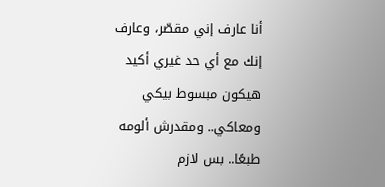أنا عارف إني مقصّر، وعارف إنك مع أي حد غيري أكيد هيكون مبسوط بيكي ومعاكي.. ومقدرش ألومه طبعًا.. بس لازم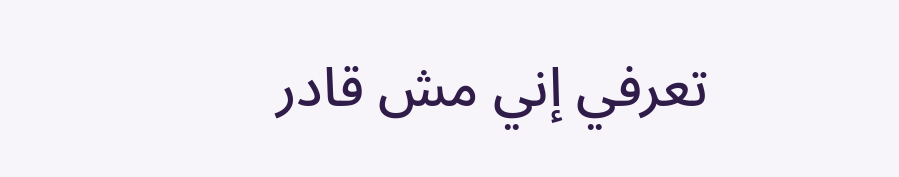تعرفي إني مش قادر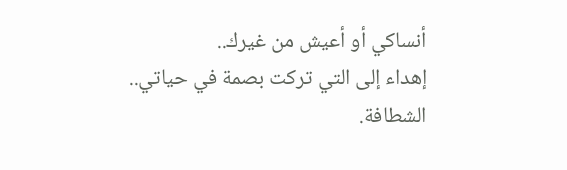أنساكي أو أعيش من غيرك..
إهداء إلى التي تركت بصمة في حياتي..
الشطافة.